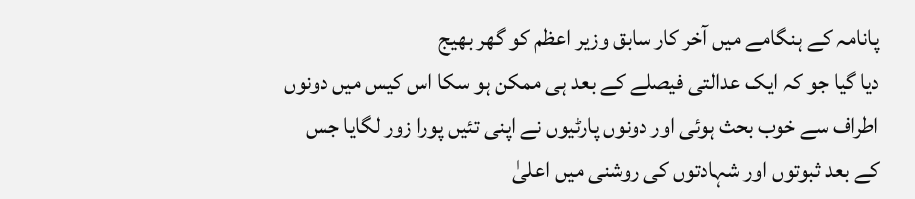پانامہ کے ہنگامے میں آخر کار سابق وزیر اعظم کو گھر بھیج
دیا گیا جو کہ ایک عدالتی فیصلے کے بعد ہی ممکن ہو سکا اس کیس میں دونوں
اطراف سے خوب بحث ہوئی اور دونوں پارٹیوں نے اپنی تئیں پورا زور لگایا جس
کے بعد ثبوتوں اور شہادتوں کی روشنی میں اعلیٰ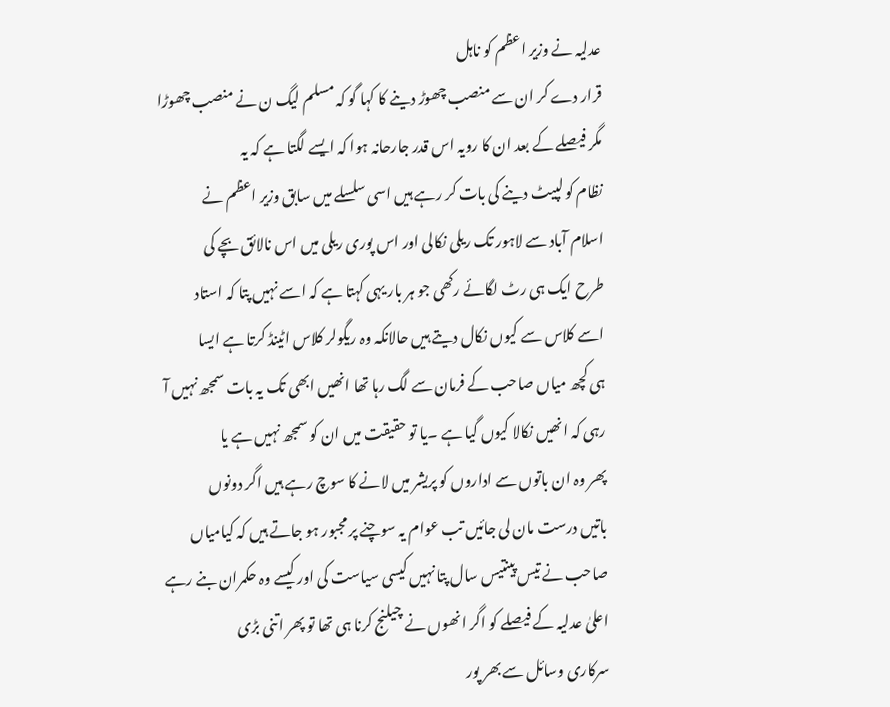عدلیہ نے وزیر اعظم کو ناہل
قرار دے کر ان سے منصب چھوڑ دینے کا کہا گو کہ مسلم لیگ ن نے منصب چھوڑا
مگر فیصلے کے بعد ان کا رویہ اس قدر جارحانہ ہوا کہ ایسے لگتا ہے کہ یہ
نظام کو لپیٹ دینے کی بات کر رہے ہیں اسی سلسلے میں سابق وزیر اعظم نے
اسلام آباد سے لاہور تک ریلی نکالی اور اس پوری ریلی میں اس نالائق بچے کی
طرح ایک ہی رٹ لگائے رکھی جو ہر بار یہی کہتا ہے کہ اسے نہیں پتا کہ استاد
اسے کلاس سے کیوں نکال دیتے ہیں حالانکہ وہ ریگولر کلاس اٹینڈ کرتا ہے ایسا
ہی کچھ میاں صاحب کے فرمان سے لگ رہا تھا انھیں ابھی تک یہ بات سمجھ نہیں آ
رہی کہ انھیں نکالا کیوں گیا ہے ۔یا تو حقیقت میں ان کو سمجھ نہیں ہے یا
پھر وہ ان باتوں سے اداروں کو پریشر میں لانے کا سوچ رہے ہیں اگر دونوں
باتیں درست مان لی جائیں تب عوام یہ سوچنے پر مجبور ہو جاتے ہیں کہ کیامیاں
صاحب نے تیس پینتیس سال پتا نہیں کیسی سیاست کی اور کیسے وہ حکمران بنے رہے
اعلیٰ عدلیہ کے فیصلے کو اگر انھوں نے چیلنج کرنا ہی تھا تو پھر اتنی بڑی
سرکاری وسائل سے بھر پور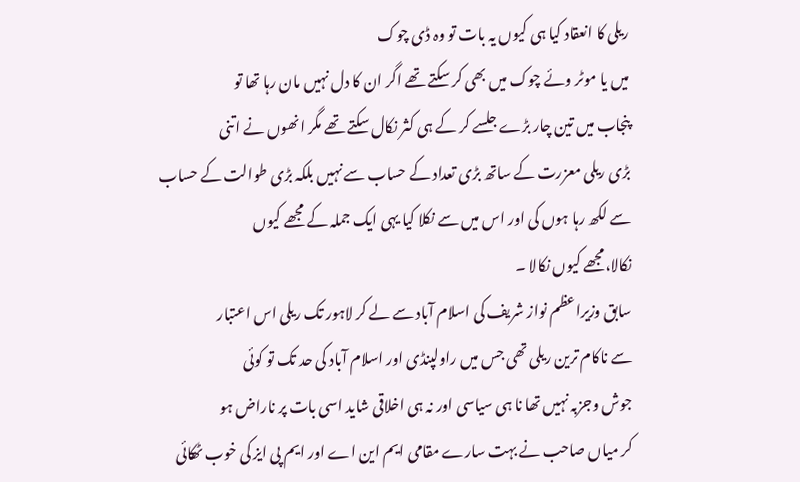ریلی کا انعقاد کیا ہی کیوں یہ بات تو وہ ڈی چوک
میں یا موٹر وئے چوک میں بھی کر سکتے تھے اگر ان کا دل نہیں مان رہا تھا تو
پنجاب میں تین چار بڑے جلسے کر کے ہی کثر نکال سکتے تھے مگر انھوں نے اتنی
بڑی ریلی معزرت کے ساتھ بڑی تعداد کے حساب سے نہیں بلکہ بڑی طوالت کے حساب
سے لکھ رہا ہوں کی اور اس میں سے نکلا کیا یہی ایک جملہ کے مجھے کیوں
نکالا،مجھے کیوں نکالا ۔
سابق وزیراعظم نواز شریف کی اسلام آباد سے لے کر لاہور تک ریلی اس اعتبار
سے ناکام ترین ریلی تھی جس میں راولپنڈی اور اسلام آباد کی حد تک تو کوئی
جوش وجزبہ نہیں تھا نا ہی سیاسی اور نہ ہی اخلاقی شاید اسی بات پر ناراض ہو
کر میاں صاحب نے بہت سارے مقامی ایم این اے اور ایم پی ایز کی خوب ٹھکائی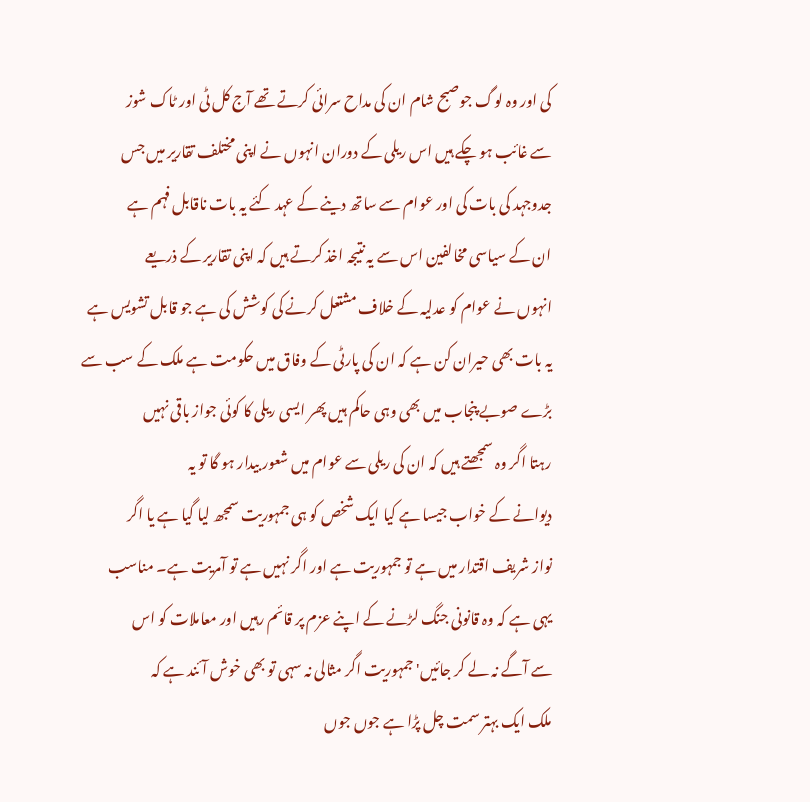کی اور وہ لوگ جوصبح شام ان کی مداح سرائی کرتے تھے آج کل ٹی اور ٹاک شوز
سے غائب ہو چکے ہیں اس ریلی کے دوران انہوں نے اپنی مختلف تقاریر میں جس
جدوجہد کی بات کی اور عوام سے ساتھ دینے کے عہد کئے یہ بات ناقابل فہم ہے
ان کے سیاسی مخالفین اس سے یہ نتیجہ اخذ کرتے ہیں کہ اپنی تقاریر کے ذریعے
انہوں نے عوام کو عدلیہ کے خلاف مشتعل کرنے کی کوشش کی ہے جو قابل تشویس ہے
یہ بات بھی حیران کن ہے کہ ان کی پارٹی کے وفاق میں حکومت ہے ملک کے سب سے
بڑے صوبے پنجاب میں بھی وہی حاکم ہیں پھر ایسی ریلی کا کوئی جواز باقی نہیں
رہتا اگر وہ سمجھتے ہیں کہ ان کی ریلی سے عوام میں شعور بیدار ہو گا تو یہ
دیوانے کے خواب جیسا ہے کیا ایک شخص کو ہی جمہوریت سمجھ لیا گیا ہے یا اگر
نواز شریف اقتدار میں ہے تو جمہوریت ہے اور اگر نہیں ہے تو آمریت ہے۔ مناسب
یہی ہے کہ وہ قانونی جنگ لڑنے کے اپنے عزم پر قائم رہیں اور معاملات کو اس
سے آگے نہ لے کر جائیں' جمہوریت اگر مثالی نہ سہی تو بھی خوش آئند ہے کہ
ملک ایک بہتر سمت چل پڑا ہے جوں جوں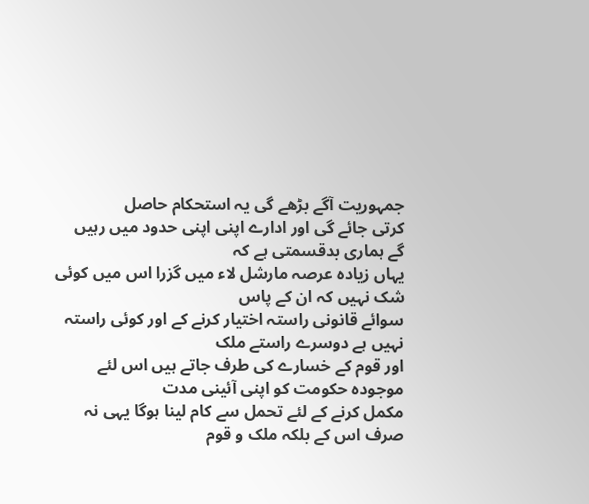جمہوریت آگے بڑھے گی یہ استحکام حاصل
کرتی جائے گی اور ادارے اپنی اپنی حدود میں رہیں گے ہماری بدقسمتی ہے کہ
یہاں زیادہ عرصہ مارشل لاء میں گزرا اس میں کوئی شک نہیں کہ ان کے پاس
سوائے قانونی راستہ اختیار کرنے کے اور کوئی راستہ نہیں ہے دوسرے راستے ملک
اور قوم کے خسارے کی طرف جاتے ہیں اس لئے موجودہ حکومت کو اپنی آئینی مدت
مکمل کرنے کے لئے تحمل سے کام لینا ہوگا یہی نہ صرف اس کے بلکہ ملک و قوم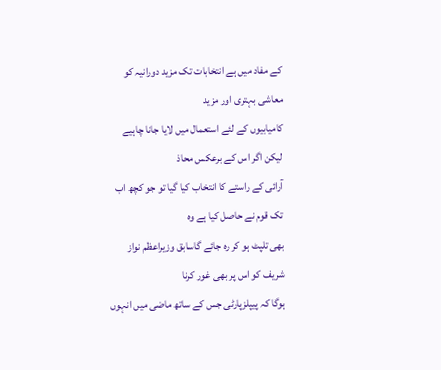کے مفاد میں ہے انتخابات تک مزید دورانیہ کو معاشی بہتری اور مزید
کامیابیوں کے لئے استعمال میں لایا جانا چاہیے لیکن اگر اس کے برعکس محاذ
آرائی کے راستے کا انتخاب کیا گیا تو جو کچھ اب تک قوم نے حاصل کیا ہے وہ
بھی تلپٹ ہو کر رہ جائے گاسابق وزیراعظم نواز شریف کو اس پر بھی غور کرنا
ہوگا کہ پیپلزپارٹی جس کے ساتھ ماضی میں انہوں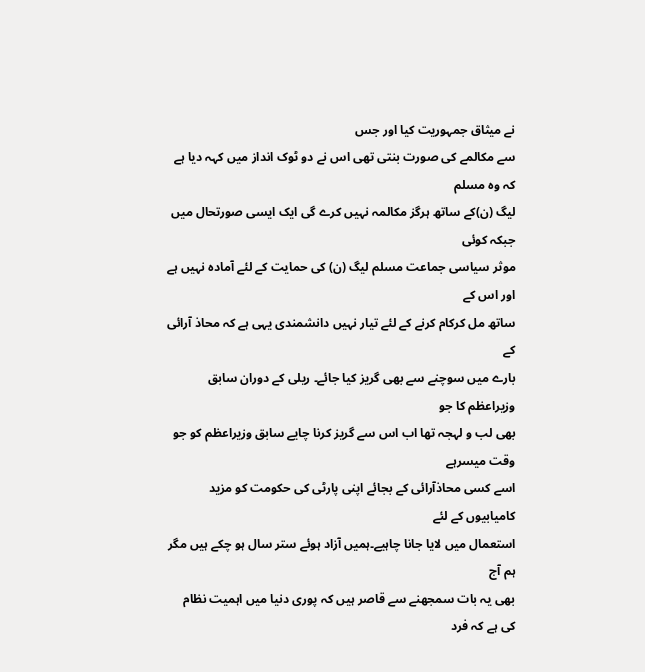نے میثاق جمہوریت کیا اور جس
سے مکالمے کی صورت بنتی تھی اس نے دو ٹوک انداز میں کہہ دیا ہے کہ وہ مسلم
لیگ (ن)کے ساتھ ہرگز مکالمہ نہیں کرے گی ایک ایسی صورتحال میں جبکہ کوئی
موثر سیاسی جماعت مسلم لیگ (ن) کی حمایت کے لئے آمادہ نہیں ہے اور اس کے
ساتھ مل کرکام کرنے کے لئے تیار نہیں دانشمندی یہی ہے کہ محاذ آرائی کے
بارے میں سوچنے سے بھی گریز کیا جائے۔ ریلی کے دوران سابق وزیراعظم کا جو
بھی لب و لہجہ تھا اب اس سے گریز کرنا چایے سابق وزیراعظم کو جو وقت میسرہے
اسے کسی محاذآرائی کے بجائے اپنی پارٹی کی حکومت کو مزید کامیابیوں کے لئے
استعمال میں لایا جانا چاہیے۔ہمیں آزاد ہوئے ستر سال ہو چکے ہیں مگر ہم آج
بھی یہ بات سمجھنے سے قاصر ہیں کہ پوری دنیا میں اہمیت نظام کی ہے کہ فرد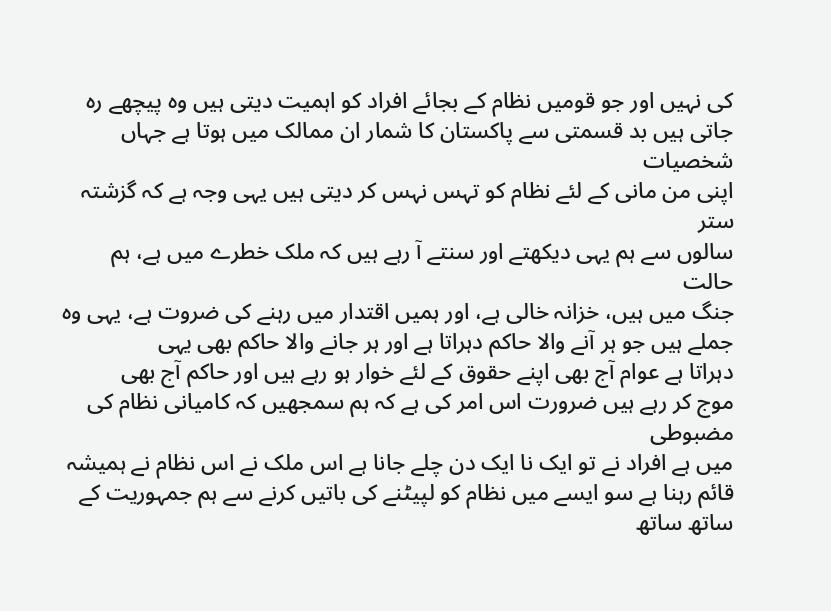کی نہیں اور جو قومیں نظام کے بجائے افراد کو اہمیت دیتی ہیں وہ پیچھے رہ
جاتی ہیں بد قسمتی سے پاکستان کا شمار ان ممالک میں ہوتا ہے جہاں شخصیات
اپنی من مانی کے لئے نظام کو تہس نہس کر دیتی ہیں یہی وجہ ہے کہ گزشتہ ستر
سالوں سے ہم یہی دیکھتے اور سنتے آ رہے ہیں کہ ملک خطرے میں ہے، ہم حالت
جنگ میں ہیں، خزانہ خالی ہے، اور ہمیں اقتدار میں رہنے کی ضروت ہے، یہی وہ
جملے ہیں جو ہر آنے والا حاکم دہراتا ہے اور ہر جانے والا حاکم بھی یہی
دہراتا ہے عوام آج بھی اپنے حقوق کے لئے خوار ہو رہے ہیں اور حاکم آج بھی
موج کر رہے ہیں ضرورت اس امر کی ہے کہ ہم سمجھیں کہ کامیانی نظام کی مضبوطی
میں ہے افراد نے تو ایک نا ایک دن چلے جانا ہے اس ملک نے اس نظام نے ہمیشہ
قائم رہنا ہے سو ایسے میں نظام کو لپیٹنے کی باتیں کرنے سے ہم جمہوریت کے
ساتھ ساتھ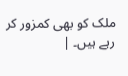ملک کو بھی کمزور کر رہے ہیں۔ |